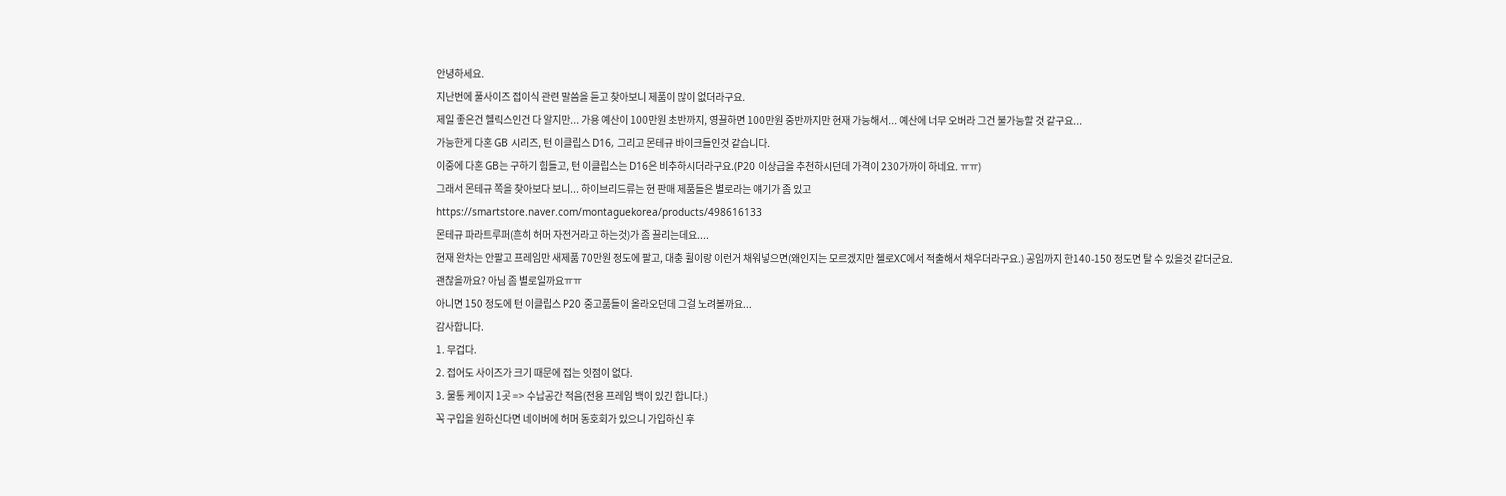안녕하세요.
지난번에 풀사이즈 접이식 관련 말씀을 듣고 찾아보니 제품이 많이 없더라구요.
제일 좋은건 헬릭스인건 다 알지만... 가용 예산이 100만원 초반까지, 영끌하면 100만원 중반까지만 현재 가능해서... 예산에 너무 오버라 그건 불가능할 것 같구요...
가능한게 다혼 GB 시리즈, 턴 이클립스 D16, 그리고 몬테규 바이크들인것 같습니다.
이중에 다혼 GB는 구하기 힘들고, 턴 이클립스는 D16은 비추하시더라구요.(P20 이상급을 추천하시던데 가격이 230가까이 하네요. ㅠㅠ)
그래서 몬테규 쪽을 찾아보다 보니... 하이브리드류는 현 판매 제품들은 별로라는 얘기가 좀 있고
https://smartstore.naver.com/montaguekorea/products/498616133
몬테규 파라트루퍼(흔히 허머 자전거라고 하는것)가 좀 끌리는데요....
현재 완차는 안팔고 프레임만 새제품 70만원 정도에 팔고, 대충 휠이랑 이런거 채워넣으면(왜인지는 모르겠지만 첼로XC에서 적출해서 채우더라구요.) 공임까지 한140-150 정도면 탈 수 있을것 같더군요.
괜찮을까요? 아님 좀 별로일까요ㅠㅠ
아니면 150 정도에 턴 이클립스 P20 중고품들이 올라오던데 그걸 노려볼까요...
감사합니다.
1. 무겁다.
2. 접어도 사이즈가 크기 때문에 접는 잇점이 없다.
3. 물통 케이지 1곳 => 수납공간 적음(전용 프레임 백이 있긴 합니다.)
꼭 구입을 원하신다면 네이버에 허머 동호회가 있으니 가입하신 후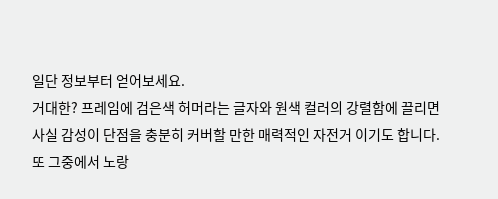일단 정보부터 얻어보세요.
거대한? 프레임에 검은색 허머라는 글자와 원색 컬러의 강렬함에 끌리면
사실 감성이 단점을 충분히 커버할 만한 매력적인 자전거 이기도 합니다.
또 그중에서 노랑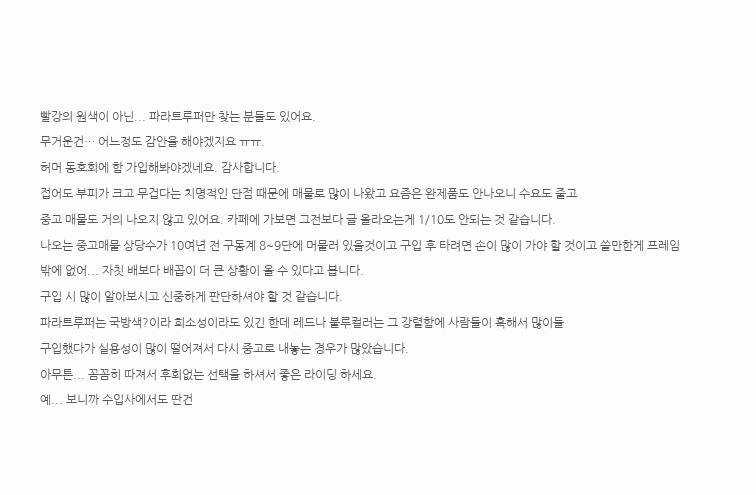빨강의 원색이 아닌... 파라트루퍼만 찾는 분들도 있어요.
무거운건… 어느정도 감안을 해야겠지요 ㅠㅠ.
허머 동호회에 함 가입해봐야겠네요. 감사합니다.
접어도 부피가 크고 무겁다는 치명적인 단점 때문에 매물로 많이 나왔고 요즘은 완제품도 안나오니 수요도 줄고
중고 매물도 거의 나오지 않고 있어요. 카페에 가보면 그전보다 글 올라오는게 1/10도 안되는 것 같습니다.
나오는 중고매물 상당수가 10여년 전 구동계 8~9단에 머물러 있을것이고 구입 후 타려면 손이 많이 가야 할 것이고 쓸만한게 프레임 밖에 없어... 자칫 배보다 배꼽이 더 큰 상황이 올 수 있다고 봅니다.
구입 시 많이 알아보시고 신중하게 판단하셔야 할 것 같습니다.
파라트루퍼는 국방색?이라 희소성이라도 있긴 한데 레드나 불루컬러는 그 강렬함에 사람들이 혹해서 많이들
구입했다가 실용성이 많이 떨어져서 다시 중고로 내놓는 경우가 많았습니다.
아무튼... 꼼꼼히 따져서 후회없는 선택을 하셔서 좋은 라이딩 하세요.
예... 보니까 수입사에서도 딴건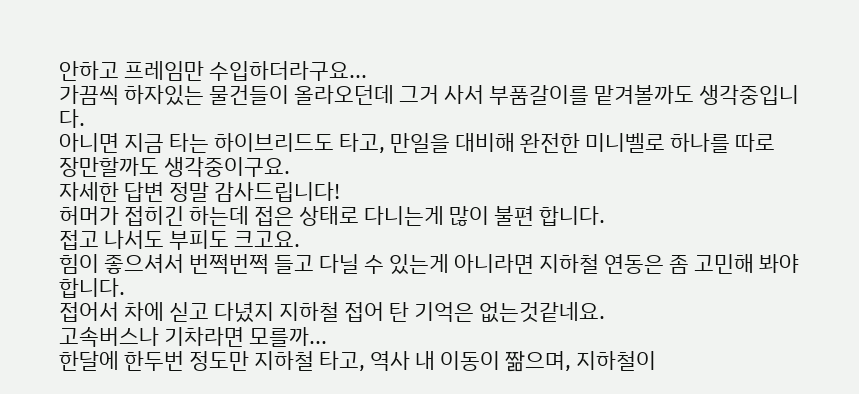안하고 프레임만 수입하더라구요...
가끔씩 하자있는 물건들이 올라오던데 그거 사서 부품갈이를 맡겨볼까도 생각중입니다.
아니면 지금 타는 하이브리드도 타고, 만일을 대비해 완전한 미니벨로 하나를 따로 장만할까도 생각중이구요.
자세한 답변 정말 감사드립니다!
허머가 접히긴 하는데 접은 상태로 다니는게 많이 불편 합니다.
접고 나서도 부피도 크고요.
힘이 좋으셔서 번쩍번쩍 들고 다닐 수 있는게 아니라면 지하철 연동은 좀 고민해 봐야 합니다.
접어서 차에 싣고 다녔지 지하철 접어 탄 기억은 없는것같네요.
고속버스나 기차라면 모를까...
한달에 한두번 정도만 지하철 타고, 역사 내 이동이 짦으며, 지하철이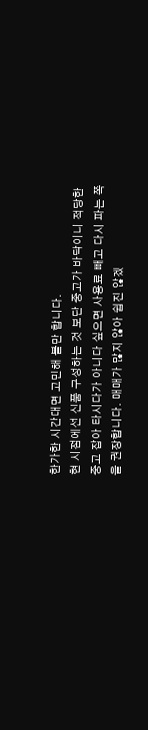한가한 시간대면 고민해 볼만 합니다.
현 시점에선 신품 구성하는 것 보단 중고가 바닥이니 적당한 중고 잡아 타시다가 아니다 싶으면 사용료 빼고 다시 파는 쪽을 권장합니다. 매매가 많지 않아 쉽진 않겠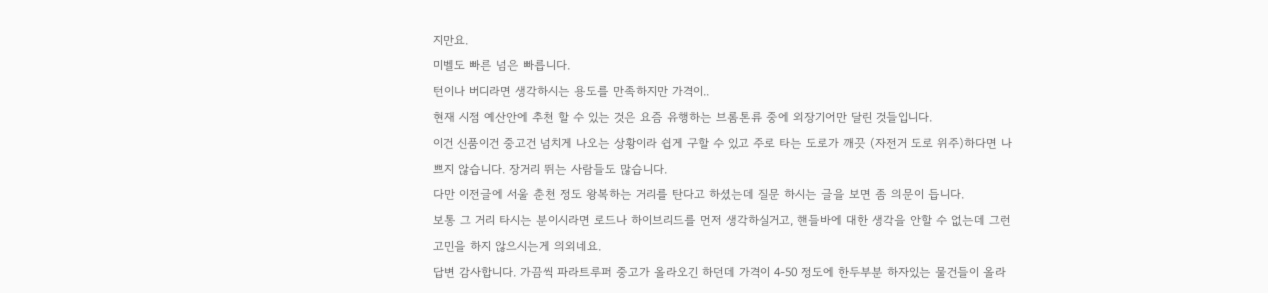지만요.
미벨도 빠른 넘은 빠릅니다.
턴이나 버디라면 생각하시는 용도를 만족하지만 가격이..
현재 시점 예산안에 추천 할 수 있는 것은 요즘 유행하는 브롬톤류 중에 외장기어만 달린 것들입니다.
이건 신품이건 중고건 넘치게 나오는 상황이라 쉽게 구할 수 있고 주로 타는 도로가 깨끗 (자전거 도로 위주)하다면 나쁘지 않습니다. 장거리 뛰는 사람들도 많습니다.
다만 이전글에 서울 춘천 정도 왕복하는 거리를 탄다고 하셨는데 질문 하시는 글을 보면 좀 의문이 듭니다.
보통 그 거리 타시는 분이시라면 로드나 하이브리드를 먼저 생각하실거고, 핸들바에 대한 생각을 안할 수 없는데 그런 고민을 하지 않으시는게 의외네요.
답변 감사합니다. 가끔씩 파라트루퍼 중고가 올라오긴 하던데 가격이 4-50 정도에 한두부분 하자있는 물건들이 올라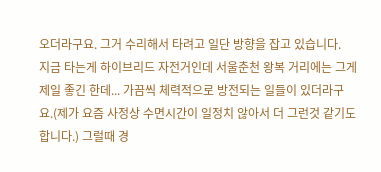오더라구요. 그거 수리해서 타려고 일단 방향을 잡고 있습니다.
지금 타는게 하이브리드 자전거인데 서울춘천 왕복 거리에는 그게 제일 좋긴 한데... 가끔씩 체력적으로 방전되는 일들이 있더라구요.(제가 요즘 사정상 수면시간이 일정치 않아서 더 그런것 같기도 합니다.) 그럴때 경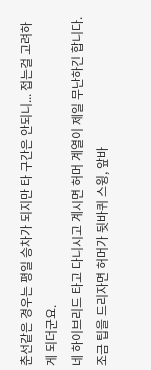춘선같은 경우는 평일 승차가 되지만 타 구간은 안되니... 접는걸 고려하게 되더군요.
네 하이브리드 타고 다니시고 계시면 허머 계열이 제일 무난하긴 합니다.
조금 팁을 드리자면 허머가 뒷바퀴 스윙, 앞바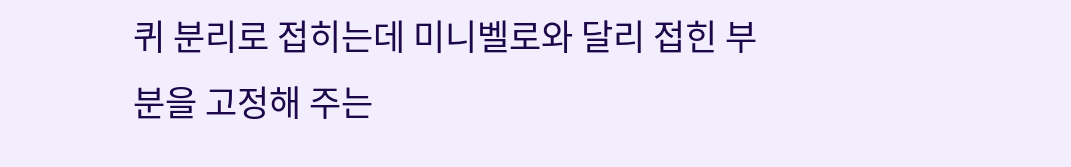퀴 분리로 접히는데 미니벨로와 달리 접힌 부분을 고정해 주는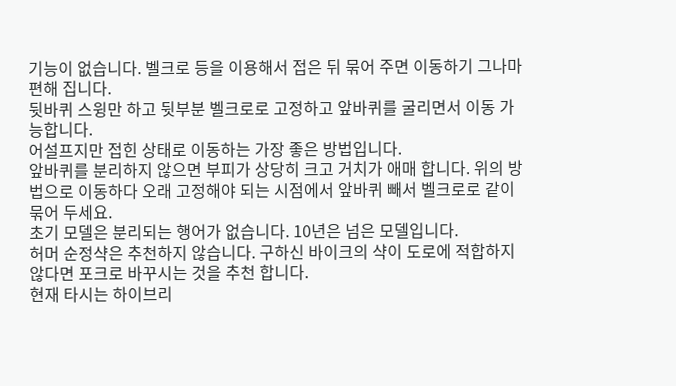기능이 없습니다. 벨크로 등을 이용해서 접은 뒤 묶어 주면 이동하기 그나마 편해 집니다.
뒷바퀴 스윙만 하고 뒷부분 벨크로로 고정하고 앞바퀴를 굴리면서 이동 가능합니다.
어설프지만 접힌 상태로 이동하는 가장 좋은 방법입니다.
앞바퀴를 분리하지 않으면 부피가 상당히 크고 거치가 애매 합니다. 위의 방법으로 이동하다 오래 고정해야 되는 시점에서 앞바퀴 빼서 벨크로로 같이 묶어 두세요.
초기 모델은 분리되는 행어가 없습니다. 10년은 넘은 모델입니다.
허머 순정샥은 추천하지 않습니다. 구하신 바이크의 샥이 도로에 적합하지 않다면 포크로 바꾸시는 것을 추천 합니다.
현재 타시는 하이브리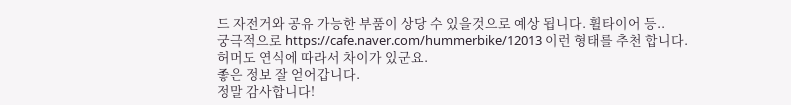드 자전거와 공유 가능한 부품이 상당 수 있을것으로 예상 됩니다. 휠타이어 등..
궁극적으로 https://cafe.naver.com/hummerbike/12013 이런 형태를 추천 합니다.
허머도 연식에 따라서 차이가 있군요.
좋은 정보 잘 얻어갑니다.
정말 감사합니다!